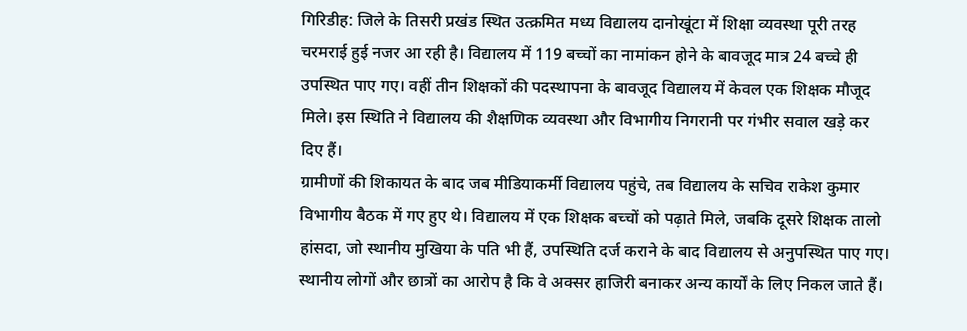गिरिडीह: जिले के तिसरी प्रखंड स्थित उत्क्रमित मध्य विद्यालय दानोखूंटा में शिक्षा व्यवस्था पूरी तरह चरमराई हुई नजर आ रही है। विद्यालय में 119 बच्चों का नामांकन होने के बावजूद मात्र 24 बच्चे ही उपस्थित पाए गए। वहीं तीन शिक्षकों की पदस्थापना के बावजूद विद्यालय में केवल एक शिक्षक मौजूद मिले। इस स्थिति ने विद्यालय की शैक्षणिक व्यवस्था और विभागीय निगरानी पर गंभीर सवाल खड़े कर दिए हैं।
ग्रामीणों की शिकायत के बाद जब मीडियाकर्मी विद्यालय पहुंचे, तब विद्यालय के सचिव राकेश कुमार विभागीय बैठक में गए हुए थे। विद्यालय में एक शिक्षक बच्चों को पढ़ाते मिले, जबकि दूसरे शिक्षक तालो हांसदा, जो स्थानीय मुखिया के पति भी हैं, उपस्थिति दर्ज कराने के बाद विद्यालय से अनुपस्थित पाए गए। स्थानीय लोगों और छात्रों का आरोप है कि वे अक्सर हाजिरी बनाकर अन्य कार्यों के लिए निकल जाते हैं।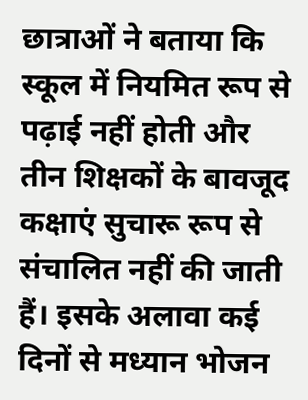छात्राओं ने बताया कि स्कूल में नियमित रूप से पढ़ाई नहीं होती और तीन शिक्षकों के बावजूद कक्षाएं सुचारू रूप से संचालित नहीं की जाती हैं। इसके अलावा कई दिनों से मध्यान भोजन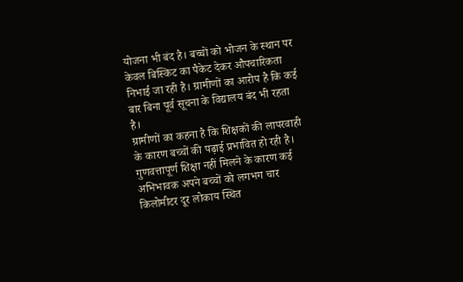योजना भी बंद है। बच्चों को भोजन के स्थान पर केवल बिस्किट का पैकेट देकर औपचारिकता निभाई जा रही है। ग्रामीणों का आरोप है कि कई बार बिना पूर्व सूचना के विद्यालय बंद भी रहता है।
ग्रामीणों का कहना है कि शिक्षकों की लापरवाही के कारण बच्चों की पढ़ाई प्रभावित हो रही है। गुणवत्तापूर्ण शिक्षा नहीं मिलने के कारण कई अभिभावक अपने बच्चों को लगभग चार किलोमीटर दूर लोकाय स्थित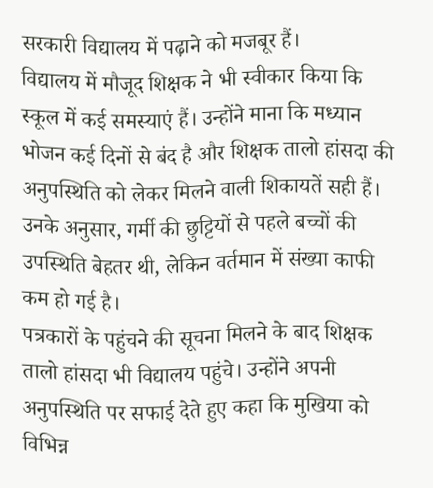सरकारी विद्यालय में पढ़ाने को मजबूर हैं।
विद्यालय में मौजूद शिक्षक ने भी स्वीकार किया कि स्कूल में कई समस्याएं हैं। उन्होंने माना कि मध्यान भोजन कई दिनों से बंद है और शिक्षक तालो हांसदा की अनुपस्थिति को लेकर मिलने वाली शिकायतें सही हैं। उनके अनुसार, गर्मी की छुट्टियों से पहले बच्चों की उपस्थिति बेहतर थी, लेकिन वर्तमान में संख्या काफी कम हो गई है।
पत्रकारों के पहुंचने की सूचना मिलने के बाद शिक्षक तालो हांसदा भी विद्यालय पहुंचे। उन्होंने अपनी अनुपस्थिति पर सफाई देते हुए कहा कि मुखिया को विभिन्न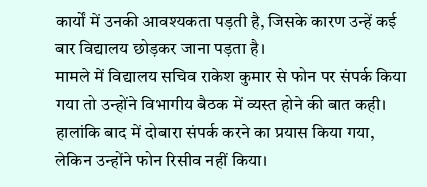कार्यों में उनकी आवश्यकता पड़ती है, जिसके कारण उन्हें कई बार विद्यालय छोड़कर जाना पड़ता है।
मामले में विद्यालय सचिव राकेश कुमार से फोन पर संपर्क किया गया तो उन्होंने विभागीय बैठक में व्यस्त होने की बात कही। हालांकि बाद में दोबारा संपर्क करने का प्रयास किया गया, लेकिन उन्होंने फोन रिसीव नहीं किया।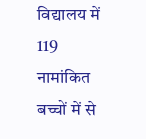विद्यालय में 119 नामांकित बच्चों में से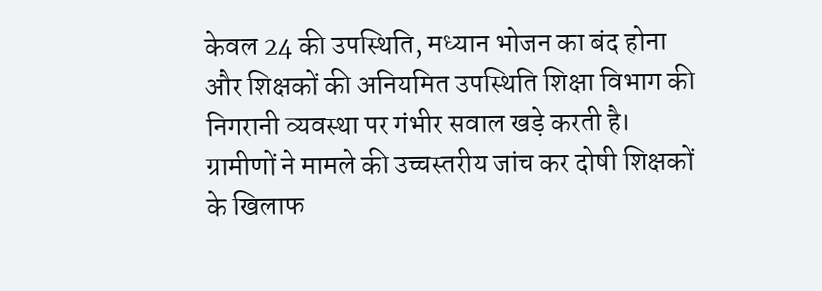केवल 24 की उपस्थिति, मध्यान भोजन का बंद होना और शिक्षकों की अनियमित उपस्थिति शिक्षा विभाग की निगरानी व्यवस्था पर गंभीर सवाल खड़े करती है। ग्रामीणों ने मामले की उच्चस्तरीय जांच कर दोषी शिक्षकों के खिलाफ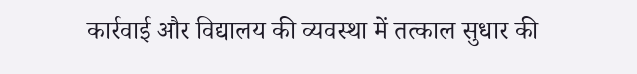कार्रवाई और विद्यालय की व्यवस्था में तत्काल सुधार की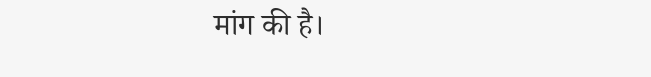मांग की है।